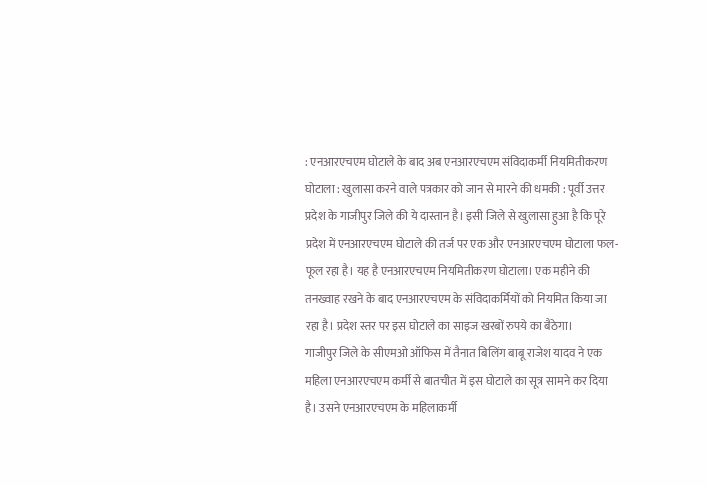: एनआरएचएम घोटाले के बाद अब एनआरएचएम संविदाकर्मी नियमितीकरण घोटाला : खुलासा करने वाले पत्रकार को जान से मारने की धमकी : पूर्वी उत्तर प्रदेश के गाजीपुर जिले की ये दास्तान है। इसी जिले से खुलासा हुआ है कि पूरे प्रदेश में एनआरएचएम घोटाले की तर्ज पर एक और एनआरएचएम घोटाला फल-फूल रहा है। यह है एनआरएचएम नियमितीकरण घोटाला। एक महीने की तनख्वाह रखने के बाद एनआरएचएम के संविदाकर्मियों को नियमित किया जा रहा है। प्रदेश स्तर पर इस घोटाले का साइज खरबों रुपये का बैठेगा।
गाजीपुर जिले के सीएमओ ऑफिस में तैनात बिलिंग बाबू राजेश यादव ने एक महिला एनआरएचएम कर्मी से बातचीत में इस घोटाले का सूत्र सामने कर दिया है। उसने एनआरएचएम के महिलाकर्मी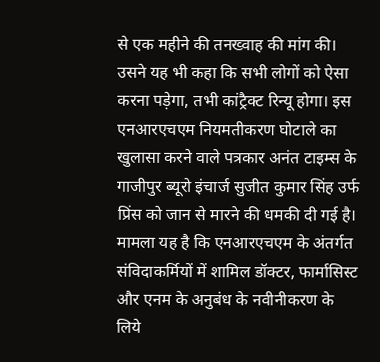से एक महीने की तनख्वाह की मांग की। उसने यह भी कहा कि सभी लोगों को ऐसा करना पड़ेगा, तभी कांट्रैक्ट रिन्यू होगा। इस एनआरएचएम नियमतीकरण घोटाले का खुलासा करने वाले पत्रकार अनंत टाइम्स के गाजीपुर ब्यूरो इंचार्ज सुजीत कुमार सिंह उर्फ प्रिंस को जान से मारने की धमकी दी गई है।
मामला यह है कि एनआरएचएम के अंतर्गत संविदाकर्मियों में शामिल डॉक्टर, फार्मासिस्ट और एनम के अनुबंध के नवीनीकरण के लिये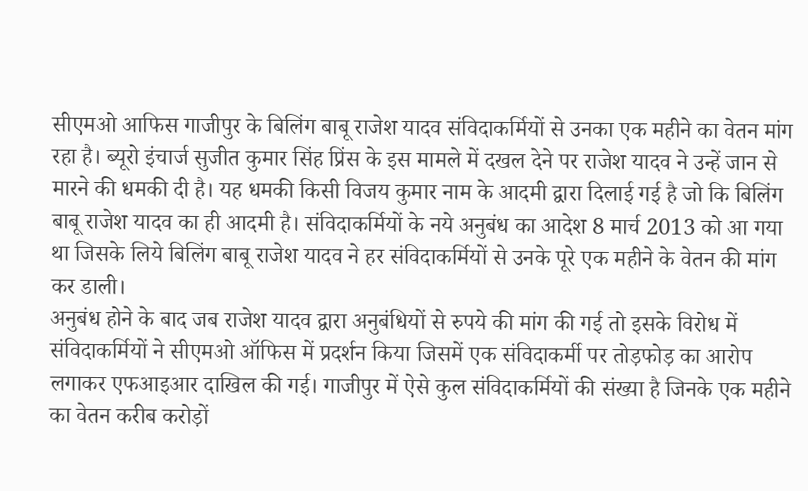सीएमओ आफिस गाजीपुर के बिलिंग बाबू राजेश यादव संविदाकर्मियों से उनका एक महीने का वेतन मांग रहा है। ब्यूरो इंचार्ज सुजीत कुमार सिंह प्रिंस के इस मामले में दखल देने पर राजेश यादव ने उन्हें जान से मारने की धमकी दी है। यह धमकी किसी विजय कुमार नाम के आदमी द्वारा दिलाई गई है जो कि बिलिंग बाबू राजेश यादव का ही आदमी है। संविदाकर्मियों के नये अनुबंध का आदेश 8 मार्च 2013 को आ गया था जिसके लिये बिलिंग बाबू राजेश यादव ने हर संविदाकर्मियों से उनके पूरे एक महीने के वेतन की मांग कर डाली।
अनुबंध होने के बाद जब राजेश यादव द्वारा अनुबंधियों से रुपये की मांग की गई तो इसके विरोध में संविदाकर्मियों ने सीएमओ ऑफिस में प्रदर्शन किया जिसमें एक संविदाकर्मी पर तोड़फोड़ का आरोप लगाकर एफआइआर दाखिल की गई। गाजीपुर में ऐसे कुल संविदाकर्मियों की संख्या है जिनके एक महीने का वेतन करीब करोड़ों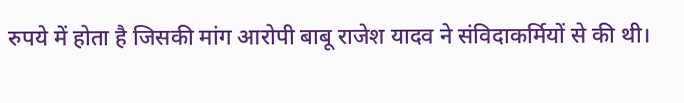रुपये में होता है जिसकी मांग आरोपी बाबू राजेश यादव ने संविदाकर्मियों से की थी।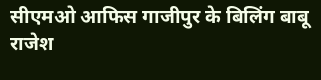सीएमओ आफिस गाजीपुर के बिलिंग बाबू राजेश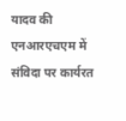यादव की एनआरएचएम में संविदा पर कार्यरत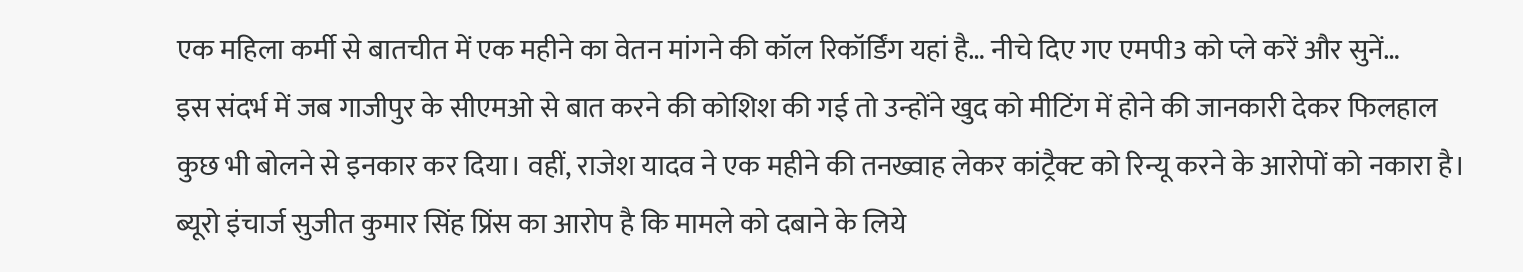एक महिला कर्मी से बातचीत में एक महीने का वेतन मांगने की कॉल रिकॉर्डिंग यहां है… नीचे दिए गए एमपी3 को प्ले करें और सुनें…
इस संदर्भ में जब गाजीपुर के सीएमओ से बात करने की कोशिश की गई तो उन्होंने खुद को मीटिंग में होने की जानकारी देकर फिलहाल कुछ भी बोलने से इनकार कर दिया। वहीं, राजेश यादव ने एक महीने की तनख्वाह लेकर कांट्रैक्ट को रिन्यू करने के आरोपों को नकारा है। ब्यूरो इंचार्ज सुजीत कुमार सिंह प्रिंस का आरोप है कि मामले को दबाने के लिये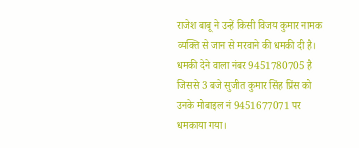राजेश बाबू ने उन्हें किसी विजय कुमार नामक व्यक्ति से जान से मरवाने की धमकी दी है। धमकी देने वाला नंबर 9451780705 है जिससे 3 बजे सुजीत कुमार सिंह प्रिंस को उनके मोबाइल नं 9451677071 पर धमकाया गया।